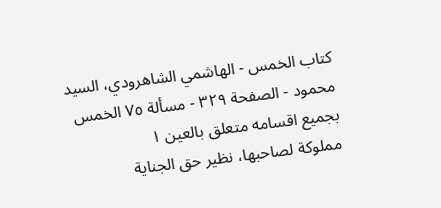كتاب الخمس - الهاشمي الشاهرودي، السيد محمود - الصفحة ٣٢٩ - مسألة ٧٥ الخمس بجميع اقسامه متعلق بالعين ١
مملوكة لصاحبها، نظير حق الجناية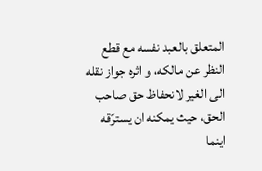المتعلق بالعبد نفسه مع قطع النظر عن مالكه، و اثره جواز نقله الى الغير لانحفاظ حق صاحب الحق، حيث يمكنه ان يسترّقه اينما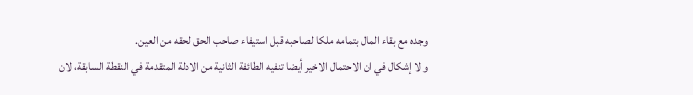وجده مع بقاء المال بتمامه ملكا لصاحبه قبل استيفاء صاحب الحق لحقه من العين.
و لا إشكال في ان الاحتمال الاخير أيضا تنفيه الطائفة الثانية من الادلة المتقدمة في النقطة السابقة، لان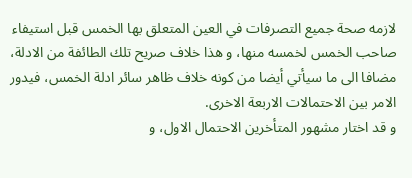لازمه صحة جميع التصرفات في العين المتعلق بها الخمس قبل استيفاء صاحب الخمس لخمسه منها، و هذا خلاف صريح تلك الطائفة من الادلة، مضافا الى ما سيأتي أيضا من كونه خلاف ظاهر سائر ادلة الخمس، فيدور الامر بين الاحتمالات الاربعة الاخرى.
و قد اختار مشهور المتأخرين الاحتمال الاول، و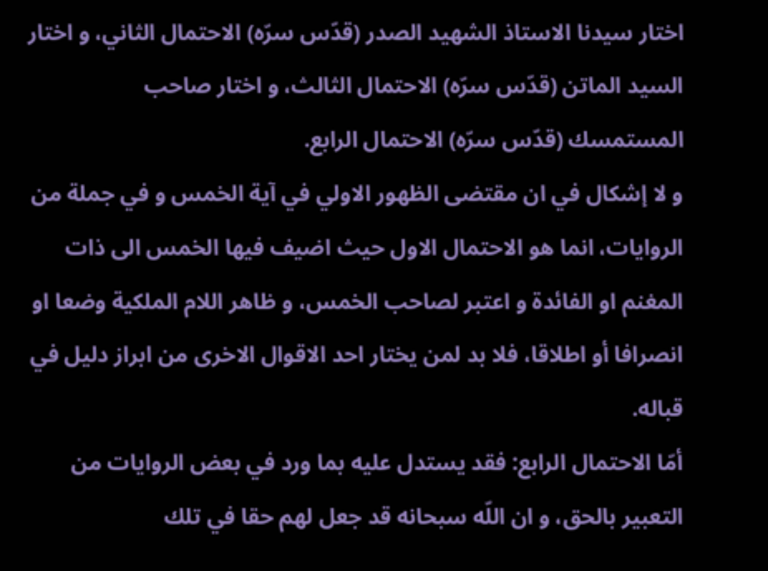اختار سيدنا الاستاذ الشهيد الصدر (قدّس سرّه) الاحتمال الثاني، و اختار السيد الماتن (قدّس سرّه) الاحتمال الثالث، و اختار صاحب المستمسك (قدّس سرّه) الاحتمال الرابع.
و لا إشكال في ان مقتضى الظهور الاولي في آية الخمس و في جملة من الروايات، انما هو الاحتمال الاول حيث اضيف فيها الخمس الى ذات المغنم او الفائدة و اعتبر لصاحب الخمس، و ظاهر اللام الملكية وضعا او انصرافا أو اطلاقا، فلا بد لمن يختار احد الاقوال الاخرى من ابراز دليل في قباله.
أمّا الاحتمال الرابع: فقد يستدل عليه بما ورد في بعض الروايات من التعبير بالحق، و ان اللّه سبحانه قد جعل لهم حقا في تلك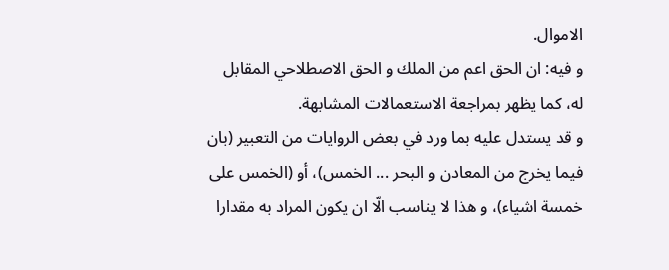الاموال.
و فيه: ان الحق اعم من الملك و الحق الاصطلاحي المقابل له، كما يظهر بمراجعة الاستعمالات المشابهة.
و قد يستدل عليه بما ورد في بعض الروايات من التعبير (بان فيما يخرج من المعادن و البحر ... الخمس)، أو (الخمس على خمسة اشياء)، و هذا لا يناسب الّا ان يكون المراد به مقدارا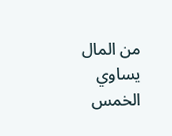من المال يساوي الخمس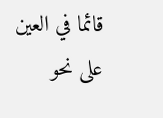قائما في العين على نحو